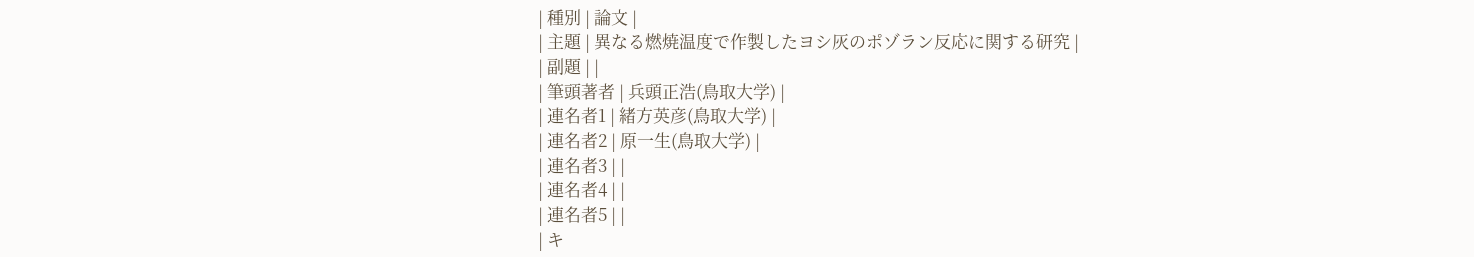| 種別 | 論文 |
| 主題 | 異なる燃焼温度で作製したヨシ灰のポゾラン反応に関する研究 |
| 副題 | |
| 筆頭著者 | 兵頭正浩(鳥取大学) |
| 連名者1 | 緒方英彦(鳥取大学) |
| 連名者2 | 原一生(鳥取大学) |
| 連名者3 | |
| 連名者4 | |
| 連名者5 | |
| キ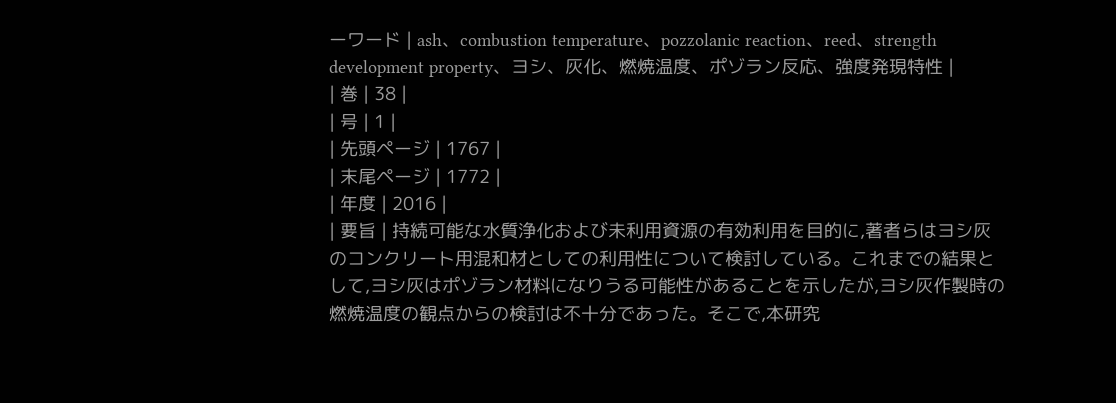ーワード | ash、combustion temperature、pozzolanic reaction、reed、strength development property、ヨシ、灰化、燃焼温度、ポゾラン反応、強度発現特性 |
| 巻 | 38 |
| 号 | 1 |
| 先頭ページ | 1767 |
| 末尾ページ | 1772 |
| 年度 | 2016 |
| 要旨 | 持続可能な水質浄化および未利用資源の有効利用を目的に,著者らはヨシ灰のコンクリート用混和材としての利用性について検討している。これまでの結果として,ヨシ灰はポゾラン材料になりうる可能性があることを示したが,ヨシ灰作製時の燃焼温度の観点からの検討は不十分であった。そこで,本研究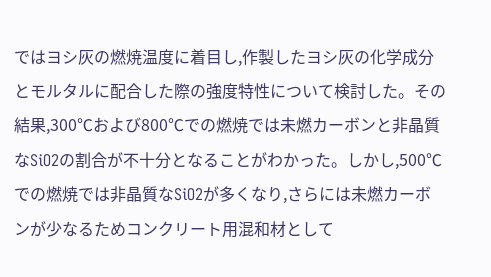ではヨシ灰の燃焼温度に着目し,作製したヨシ灰の化学成分とモルタルに配合した際の強度特性について検討した。その結果,300℃および800℃での燃焼では未燃カーボンと非晶質なSiO2の割合が不十分となることがわかった。しかし,500℃での燃焼では非晶質なSiO2が多くなり,さらには未燃カーボンが少なるためコンクリート用混和材として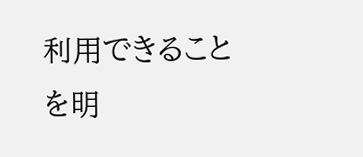利用できることを明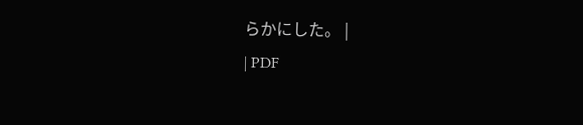らかにした。 |
| PDF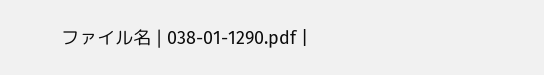ファイル名 | 038-01-1290.pdf |